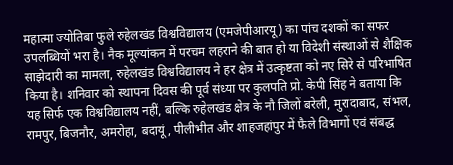महात्मा ज्योतिबा फुले रुहेलखंड विश्वविद्यालय (एमजेपीआरयू) का पांच दशकों का सफर उपलब्धियों भरा है। नैक मूल्यांकन में परचम लहराने की बात हो या विदेशी संस्थाओं से शैक्षिक साझेदारी का मामला, रुहेलखंड विश्वविद्यालय ने हर क्षेत्र में उत्कृष्टता को नए सिरे से परिभाषित किया है। शनिवार को स्थापना दिवस की पूर्व संध्या पर कुलपति प्रो. केपी सिंह ने बताया कि यह सिर्फ एक विश्वविद्यालय नहीं, बल्कि रुहेलखंड क्षेत्र के नौ जिलों बरेली, मुरादाबाद, संभल, रामपुर, बिजनौर, अमरोहा, बदायूं, पीलीभीत और शाहजहांपुर में फैले विभागों एवं संबद्ध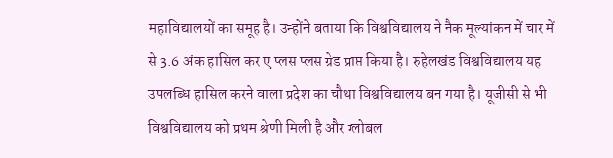महाविद्यालयों का समूह है। उन्होंने बताया कि विश्वविद्यालय ने नैक मूल्यांकन में चार में से 3.6 अंक हासिल कर ए प्लस प्लस ग्रेड प्राप्त किया है। रुहेलखंड विश्वविद्यालय यह उपलब्धि हासिल करने वाला प्रदेश का चौथा विश्वविद्यालय बन गया है। यूजीसी से भी विश्वविद्यालय को प्रथम श्रेणी मिली है और ग्लोबल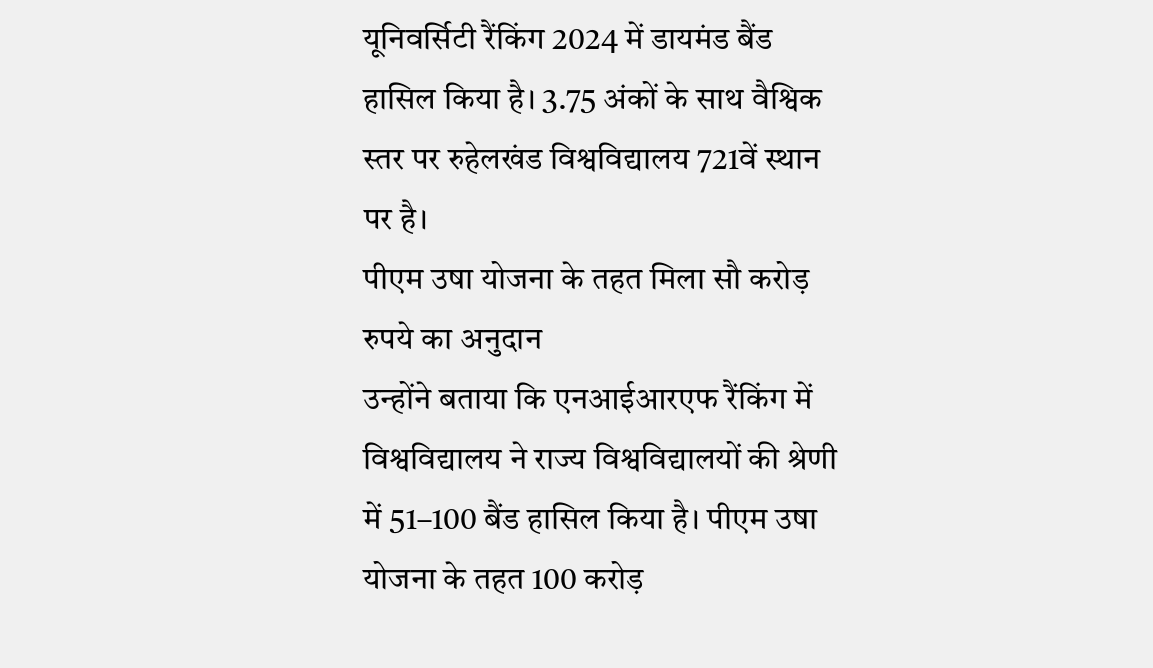यूनिवर्सिटी रैंकिंग 2024 में डायमंड बैंड हासिल किया है। 3.75 अंकों के साथ वैश्विक स्तर पर रुहेलखंड विश्वविद्यालय 721वें स्थान पर है।
पीएम उषा योजना के तहत मिला सौ करोड़ रुपये का अनुदान
उन्होंने बताया कि एनआईआरएफ रैंकिंग में विश्वविद्यालय ने राज्य विश्वविद्यालयों की श्रेणी में 51–100 बैंड हासिल किया है। पीएम उषा योजना के तहत 100 करोड़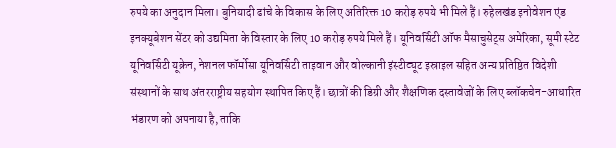रुपये का अनुदान मिला। बुनियादी ढांचे के विकास के लिए अतिरिक्त 10 करोड़ रुपये भी मिले हैं। रुहेलखंड इनोवेशन एंड इनक्यूबेशन सेंटर को उद्यमिता के विस्तार के लिए 10 करोड़ रुपये मिले हैं। यूनिवर्सिटी ऑफ मैसाचुसेट्स अमेरिका, सूमी स्टेट यूनिवर्सिटी यूक्रेन, नेशनल फॉर्मोसा यूनिवर्सिटी ताइवान और वोल्कानी इंस्टीट्यूट इस्राइल सहित अन्य प्रतिष्ठित विदेशी संस्थानों के साथ अंतरराष्ट्रीय सहयोग स्थापित किए हैं। छात्रों की डिग्री और शैक्षणिक दस्तावेजों के लिए ब्लॉकचेन-आधारित भंडारण को अपनाया है, ताकि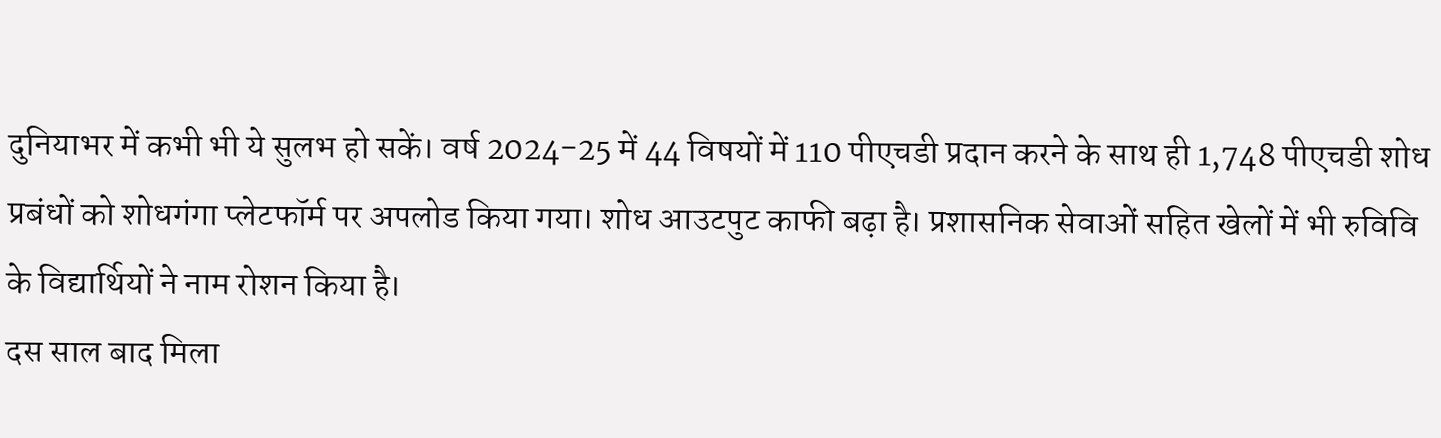दुनियाभर में कभी भी ये सुलभ हो सकें। वर्ष 2024-25 में 44 विषयों में 110 पीएचडी प्रदान करने के साथ ही 1,748 पीएचडी शोध प्रबंधों को शोधगंगा प्लेटफॉर्म पर अपलोड किया गया। शोध आउटपुट काफी बढ़ा है। प्रशासनिक सेवाओं सहित खेलों में भी रुविवि के विद्यार्थियों ने नाम रोशन किया है।
दस साल बाद मिला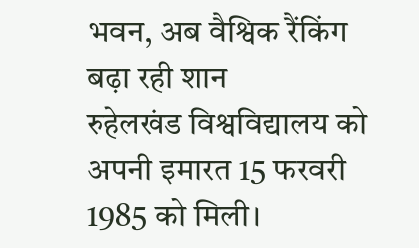भवन, अब वैश्विक रैंकिंग बढ़ा रही शान
रुहेलखंड विश्वविद्यालय को अपनी इमारत 15 फरवरी 1985 को मिली।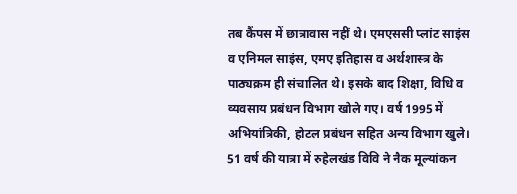तब कैंपस में छात्रावास नहीं थे। एमएससी प्लांट साइंस व एनिमल साइंस, एमए इतिहास व अर्थशास्त्र के पाठ्यक्रम ही संचालित थे। इसके बाद शिक्षा, विधि व व्यवसाय प्रबंधन विभाग खोले गए। वर्ष 1995 में अभियांत्रिकी, होटल प्रबंधन सहित अन्य विभाग खुले। 51 वर्ष की यात्रा में रुहेलखंड विवि ने नैक मूल्यांकन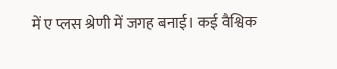में ए प्लस श्रेणी में जगह बनाई। कई वैश्विक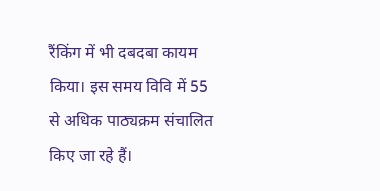रैंकिंग में भी दबदबा कायम किया। इस समय विवि में 55 से अधिक पाठ्यक्रम संचालित किए जा रहे हैं।